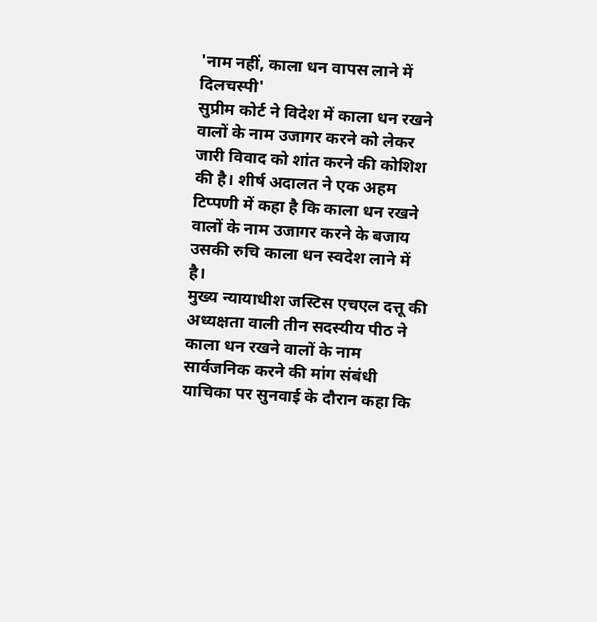'नाम नहीं, काला धन वापस लाने में दिलचस्पी'
सुप्रीम कोर्ट ने विदेश में काला धन रखने वालों के नाम उजागर करने को लेकर जारी विवाद को शांत करने की कोशिश की है। शीर्ष अदालत ने एक अहम टिप्पणी में कहा है कि काला धन रखने वालों के नाम उजागर करने के बजाय उसकी रुचि काला धन स्वदेश लाने में है।
मुख्य न्यायाधीश जस्टिस एचएल दत्तू की अध्यक्षता वाली तीन सदस्यीय पीठ ने काला धन रखने वालों के नाम सार्वजनिक करने की मांग संबंधी याचिका पर सुनवाई के दौरान कहा कि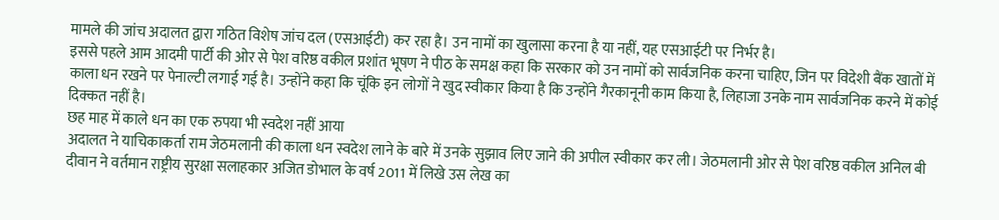मामले की जांच अदालत द्वारा गठित विशेष जांच दल (एसआईटी) कर रहा है। उन नामों का खुलासा करना है या नहीं, यह एसआईटी पर निर्भर है।
इससे पहले आम आदमी पार्टी की ओर से पेश वरिष्ठ वकील प्रशांत भूषण ने पीठ के समक्ष कहा कि सरकार को उन नामों को सार्वजनिक करना चाहिए, जिन पर विदेशी बैंक खातों में काला धन रखने पर पेनाल्टी लगाई गई है। उन्होंने कहा कि चूंकि इन लोगों ने खुद स्वीकार किया है कि उन्होंने गैरकानूनी काम किया है, लिहाजा उनके नाम सार्वजनिक करने में कोई दिक्कत नहीं है।
छह माह में काले धन का एक रुपया भी स्वदेश नहीं आया
अदालत ने याचिकाकर्ता राम जेठमलानी की काला धन स्वदेश लाने के बारे में उनके सुझाव लिए जाने की अपील स्वीकार कर ली। जेठमलानी ओर से पेश वरिष्ठ वकील अनिल बी दीवान ने वर्तमान राष्ट्रीय सुरक्षा सलाहकार अजित डोभाल के वर्ष 2011 में लिखे उस लेख का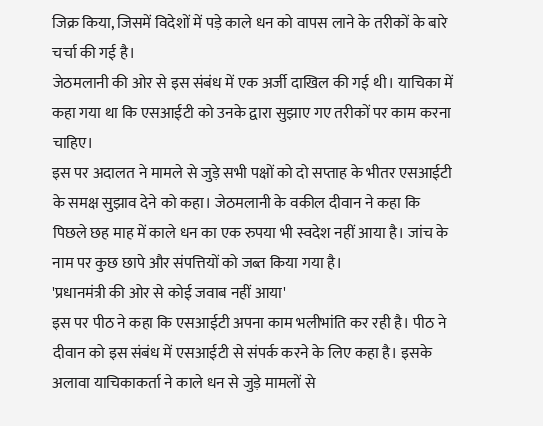जिक्र किया, जिसमें विदेशों में पड़े काले धन को वापस लाने के तरीकों के बारे चर्चा की गई है।
जेठमलानी की ओर से इस संबंध में एक अर्जी दाखिल की गई थी। याचिका में कहा गया था कि एसआईटी को उनके द्वारा सुझाए गए तरीकों पर काम करना चाहिए।
इस पर अदालत ने मामले से जुड़े सभी पक्षों को दो सप्ताह के भीतर एसआईटी के समक्ष सुझाव देने को कहा। जेठमलानी के वकील दीवान ने कहा कि पिछले छह माह में काले धन का एक रुपया भी स्वदेश नहीं आया है। जांच के नाम पर कुछ छापे और संपत्तियों को जब्त किया गया है।
'प्रधानमंत्री की ओर से कोई जवाब नहीं आया'
इस पर पीठ ने कहा कि एसआईटी अपना काम भलीभांति कर रही है। पीठ ने दीवान को इस संबंध में एसआईटी से संपर्क करने के लिए कहा है। इसके अलावा याचिकाकर्ता ने काले धन से जुड़े मामलों से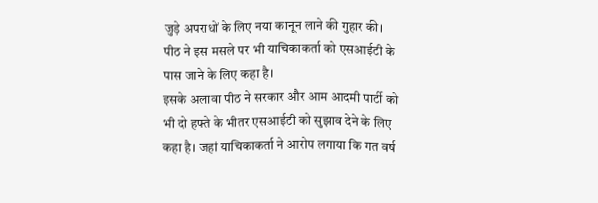जुड़े अपराधों के लिए नया कानून लाने की गुहार की। पीठ ने इस मसले पर भी याचिकाकर्ता को एसआईटी के पास जाने के लिए कहा है।
इसके अलावा पीठ ने सरकार और आम आदमी पार्टी को भी दो हफ्ते के भीतर एसआईटी को सुझाव देने के लिए कहा है। जहां याचिकाकर्ता ने आरोप लगाया कि गत वर्ष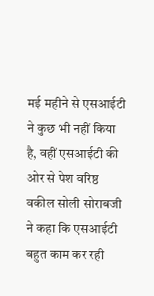मई महीने से एसआईटी ने कुछ भी नहीं किया है, वहीं एसआईटी की ओर से पेश वरिष्ठ वकील सोली सोराबजी ने कहा कि एसआईटी बहुत काम कर रही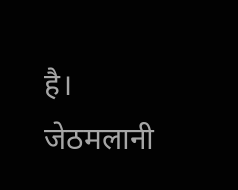है।
जेठमलानी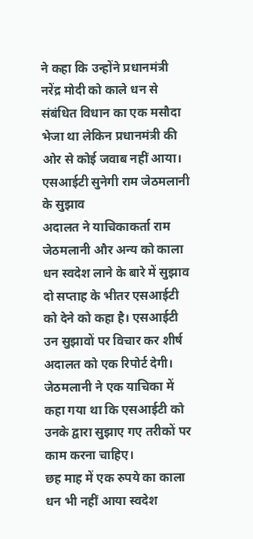ने कहा कि उन्होंने प्रधानमंत्री नरेंद्र मोदी को काले धन से संबंधित विधान का एक मसौदा भेजा था लेकिन प्रधानमंत्री की ओर से कोई जवाब नहीं आया।
एसआईटी सुनेगी राम जेठमलानी के सुझाव
अदालत ने याचिकाकर्ता राम जेठमलानी और अन्य को काला धन स्वदेश लाने के बारे में सुझाव दो सप्ताह के भीतर एसआईटी को देने को कहा है। एसआईटी उन सुझावों पर विचार कर शीर्ष अदालत को एक रिपोर्ट देगी। जेठमलानी ने एक याचिका में कहा गया था कि एसआईटी को उनके द्वारा सुझाए गए तरीकों पर काम करना चाहिए।
छह माह में एक रुपये का काला धन भी नहीं आया स्वदेश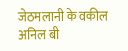जेठमलानी के वकील अनिल बी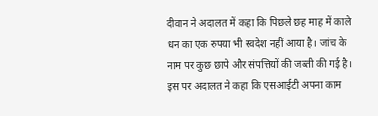दीवान ने अदालत में कहा कि पिछले छह माह में काले धन का एक रुपया भी स्वदेश नहीं आया है। जांच के नाम पर कुछ छापे और संपत्तियों की जब्ती की गई है। इस पर अदालत ने कहा कि एसआईटी अपना काम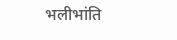भलीभांति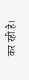कर रही है।